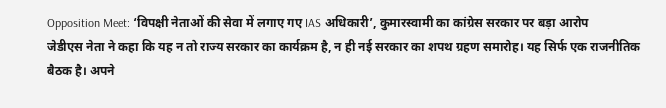Opposition Meet: ‘विपक्षी नेताओं की सेवा में लगाए गए IAS अधिकारी’, कुमारस्वामी का कांग्रेस सरकार पर बड़ा आरोप
जेडीएस नेता ने कहा कि यह न तो राज्य सरकार का कार्यक्रम है, न ही नई सरकार का शपथ ग्रहण समारोह। यह सिर्फ एक राजनीतिक बैठक है। अपने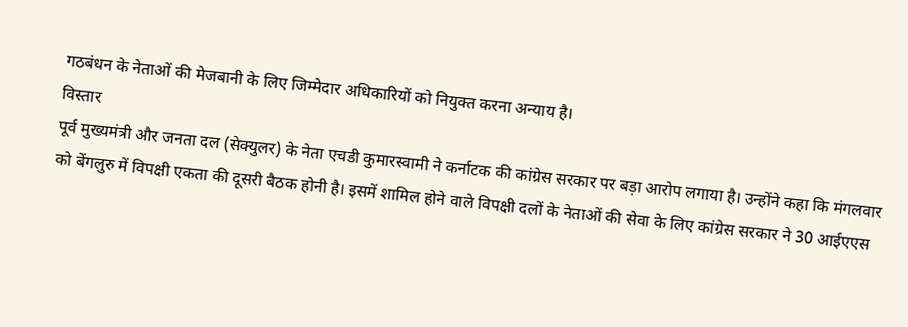गठबंधन के नेताओं की मेजबानी के लिए जिम्मेदार अधिकारियों को नियुक्त करना अन्याय है।
विस्तार
पूर्व मुख्यमंत्री और जनता दल (सेक्युलर) के नेता एचडी कुमारस्वामी ने कर्नाटक की कांग्रेस सरकार पर बड़ा आरोप लगाया है। उन्होंने कहा कि मंगलवार को बेंगलुरु में विपक्षी एकता की दूसरी बैठक होनी है। इसमें शामिल होने वाले विपक्षी दलों के नेताओं की सेवा के लिए कांग्रेस सरकार ने 30 आईएएस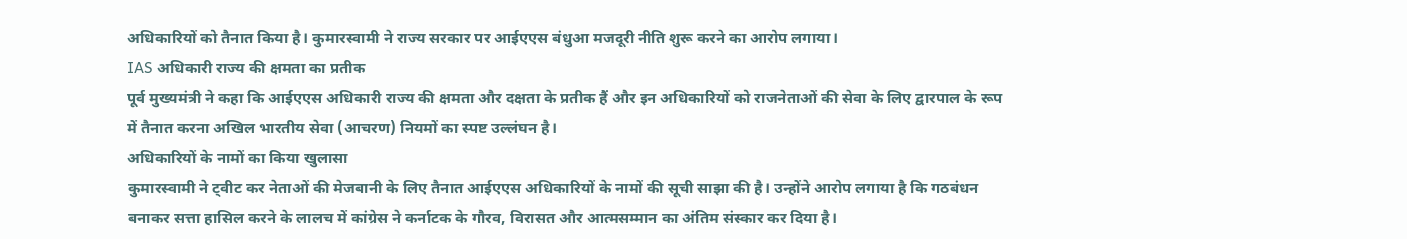अधिकारियों को तैनात किया है। कुमारस्वामी ने राज्य सरकार पर आईएएस बंधुआ मजदूरी नीति शुरू करने का आरोप लगाया।
IAS अधिकारी राज्य की क्षमता का प्रतीक
पूर्व मुख्यमंत्री ने कहा कि आईएएस अधिकारी राज्य की क्षमता और दक्षता के प्रतीक हैं और इन अधिकारियों को राजनेताओं की सेवा के लिए द्वारपाल के रूप में तैनात करना अखिल भारतीय सेवा (आचरण) नियमों का स्पष्ट उल्लंघन है।
अधिकारियों के नामों का किया खुलासा
कुमारस्वामी ने ट्वीट कर नेताओं की मेजबानी के लिए तैनात आईएएस अधिकारियों के नामों की सूची साझा की है। उन्होंने आरोप लगाया है कि गठबंधन बनाकर सत्ता हासिल करने के लालच में कांग्रेस ने कर्नाटक के गौरव, विरासत और आत्मसम्मान का अंतिम संस्कार कर दिया है।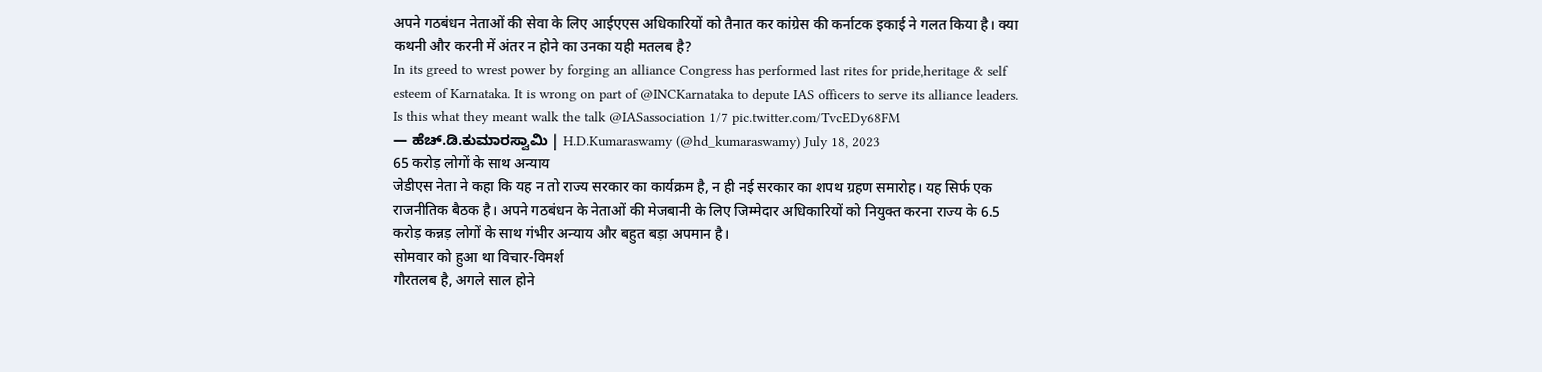अपने गठबंधन नेताओं की सेवा के लिए आईएएस अधिकारियों को तैनात कर कांग्रेस की कर्नाटक इकाई ने गलत किया है। क्या कथनी और करनी में अंतर न होने का उनका यही मतलब है?
In its greed to wrest power by forging an alliance Congress has performed last rites for pride,heritage & self esteem of Karnataka. It is wrong on part of @INCKarnataka to depute IAS officers to serve its alliance leaders. Is this what they meant walk the talk @IASassociation 1/7 pic.twitter.com/TvcEDy68FM
— ಹೆಚ್.ಡಿ.ಕುಮಾರಸ್ವಾಮಿ | H.D.Kumaraswamy (@hd_kumaraswamy) July 18, 2023
65 करोड़ लोगों के साथ अन्याय
जेडीएस नेता ने कहा कि यह न तो राज्य सरकार का कार्यक्रम है, न ही नई सरकार का शपथ ग्रहण समारोह। यह सिर्फ एक राजनीतिक बैठक है। अपने गठबंधन के नेताओं की मेजबानी के लिए जिम्मेदार अधिकारियों को नियुक्त करना राज्य के 6.5 करोड़ कन्नड़ लोगों के साथ गंभीर अन्याय और बहुत बड़ा अपमान है।
सोमवार को हुआ था विचार-विमर्श
गौरतलब है, अगले साल होने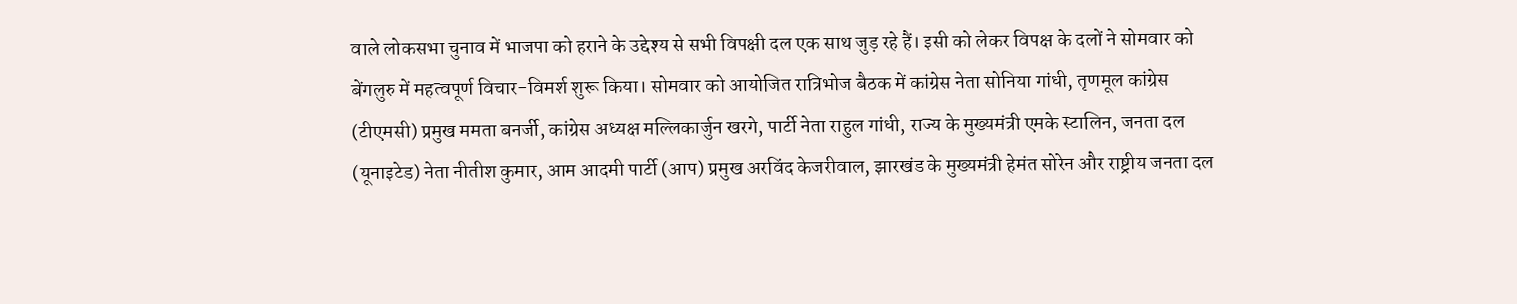वाले लोकसभा चुनाव में भाजपा को हराने के उद्देश्य से सभी विपक्षी दल एक साथ जुड़ रहे हैं। इसी को लेकर विपक्ष के दलों ने सोमवार को बेंगलुरु में महत्वपूर्ण विचार-विमर्श शुरू किया। सोमवार को आयोजित रात्रिभोज बैठक में कांग्रेस नेता सोनिया गांधी, तृणमूल कांग्रेस (टीएमसी) प्रमुख ममता बनर्जी, कांग्रेस अध्यक्ष मल्लिकार्जुन खरगे, पार्टी नेता राहुल गांधी, राज्य के मुख्यमंत्री एमके स्टालिन, जनता दल (यूनाइटेड) नेता नीतीश कुमार, आम आदमी पार्टी (आप) प्रमुख अरविंद केजरीवाल, झारखंड के मुख्यमंत्री हेमंत सोरेन और राष्ट्रीय जनता दल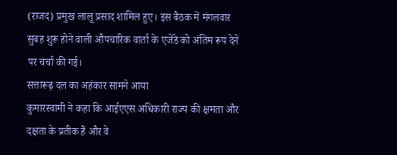(राजद) प्रमुख लालू प्रसाद शामिल हुए। इस बैठक में मंगलवार सुबह शुरू होने वाली औपचारिक वार्ता के एजेंडे को अंतिम रूप देने पर चर्चा की गई।
सत्तारूढ़ दल का अहंकार सामने आया
कुमारस्वामी ने कहा कि आईएएस अधिकारी राज्य की क्षमता और दक्षता के प्रतीक हैं और वे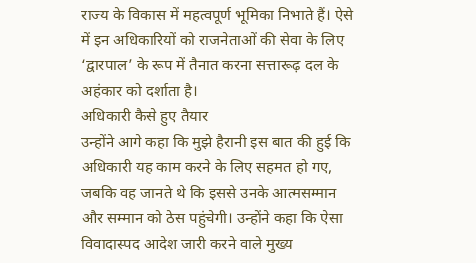राज्य के विकास में महत्वपूर्ण भूमिका निभाते हैं। ऐसे में इन अधिकारियों को राजनेताओं की सेवा के लिए ‘द्वारपाल’ के रूप में तैनात करना सत्तारूढ़ दल के अहंकार को दर्शाता है।
अधिकारी कैसे हुए तैयार
उन्होंने आगे कहा कि मुझे हैरानी इस बात की हुई कि अधिकारी यह काम करने के लिए सहमत हो गए, जबकि वह जानते थे कि इससे उनके आत्मसम्मान और सम्मान को ठेस पहुंचेगी। उन्होंने कहा कि ऐसा विवादास्पद आदेश जारी करने वाले मुख्य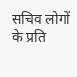सचिव लोगों के प्रति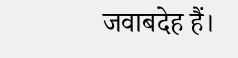जवाबदेह हैं।